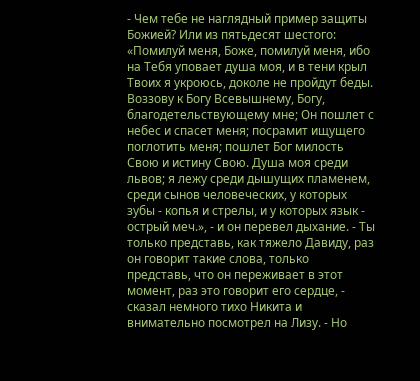- Чем тебе не наглядный пример защиты Божией? Или из пятьдесят шестого: «Помилуй меня, Боже, помилуй меня, ибо на Тебя уповает душа моя, и в тени крыл Твоих я укроюсь, доколе не пройдут беды. Воззову к Богу Всевышнему, Богу, благодетельствующему мне; Он пошлет с небес и спасет меня; посрамит ищущего поглотить меня; пошлет Бог милость Свою и истину Свою. Душа моя среди львов; я лежу среди дышущих пламенем, среди сынов человеческих, у которых зубы - копья и стрелы, и у которых язык - острый меч.», - и он перевел дыхание. - Ты только представь, как тяжело Давиду, раз он говорит такие слова, только представь, что он переживает в этот момент, раз это говорит его сердце, - сказал немного тихо Никита и внимательно посмотрел на Лизу. - Но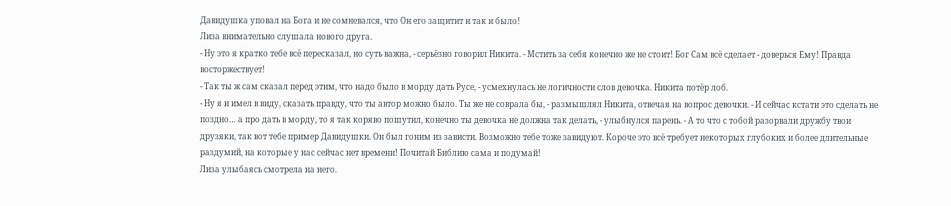Давидушка уповал на Бога и не сомневался, что Он его защитит и так и было!
Лиза внимательно слушала нового друга.
- Ну это я кратко тебе всё пересказал, но суть важна, - серьёзно говорил Никита. - Мстить за себя конечно же не стоит! Бог Сам всё сделает - доверься Ему! Правда восторжествует!
- Так ты ж сам сказал перед этим, что надо было в морду дать Русе, - усмехнулась не логичности слов девочка. Никита потёр лоб.
- Ну я и имел в виду, сказать правду, что ты автор можно было. Ты же не соврала бы, - размышлял Никита, отвечая на вопрос девочки. - И сейчас кстати это сделать не поздно… а про дать в морду, то я так коряво пошутил, конечно ты девочка не должна так делать, - улыбнулся парень. - А то что с тобой разорвали дружбу твои друзяки, так вот тебе пример Давидушки. Он был гоним из зависти. Возможно тебе тоже завидуют. Короче это всё требует некоторых глубоких и более длительные раздумий, на которые у нас сейчас нет времени! Почитай Библию сама и подумай!
Лиза улыбаясь смотрела на него.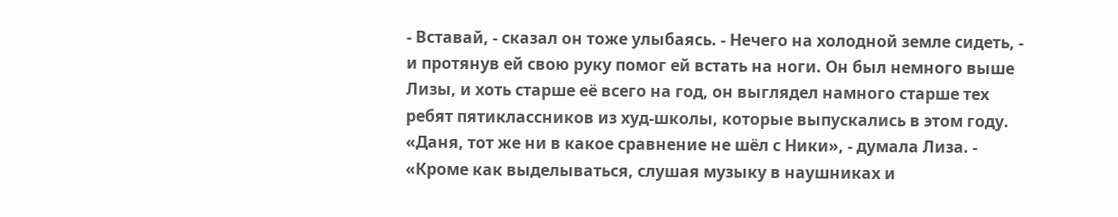- Вставай, - сказал он тоже улыбаясь. - Нечего на холодной земле сидеть, - и протянув ей свою руку помог ей встать на ноги. Он был немного выше Лизы, и хоть старше её всего на год, он выглядел намного старше тех ребят пятиклассников из худ-школы, которые выпускались в этом году. «Даня, тот же ни в какое сравнение не шёл с Ники», - думала Лиза. - «Кроме как выделываться, слушая музыку в наушниках и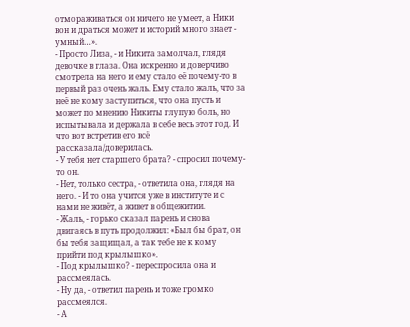отмораживаться он ничего не умеет, а Ники вон и драться может и историй много знает - умный…».
- Просто Лиза, - и Никита замолчал, глядя девочке в глаза. Она искренно и доверчиво смотрела на него и ему стало её почему-то в первый раз очень жаль. Ему стало жаль, что за неё не кому заступиться, что она пусть и может по мнению Никиты глупую боль, но испытывала и держала в себе весь этот год. И что вот встретив его всё рассказала/доверилась.
- У тебя нет старшего брата? - спросил почему-то он.
- Нет, только сестра, - ответила она, глядя на него. - И то она учится уже в институте и с нами не живёт, а живет в общежитии.
- Жаль, - горько сказал парень и снова двигаясь в путь продолжил: «Был бы брат, он бы тебя защищал, а так тебе не к кому прийти под крылышко».
- Под крылышко? - переспросила она и рассмеялась.
- Ну да, - ответил парень и тоже громко рассмеялся.
- А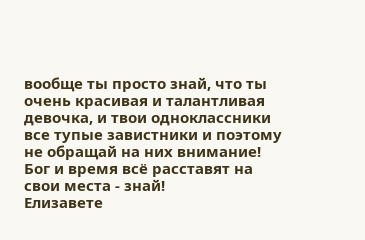вообще ты просто знай, что ты очень красивая и талантливая девочка, и твои одноклассники все тупые завистники и поэтому не обращай на них внимание! Бог и время всё расставят на свои места - знай!
Елизавете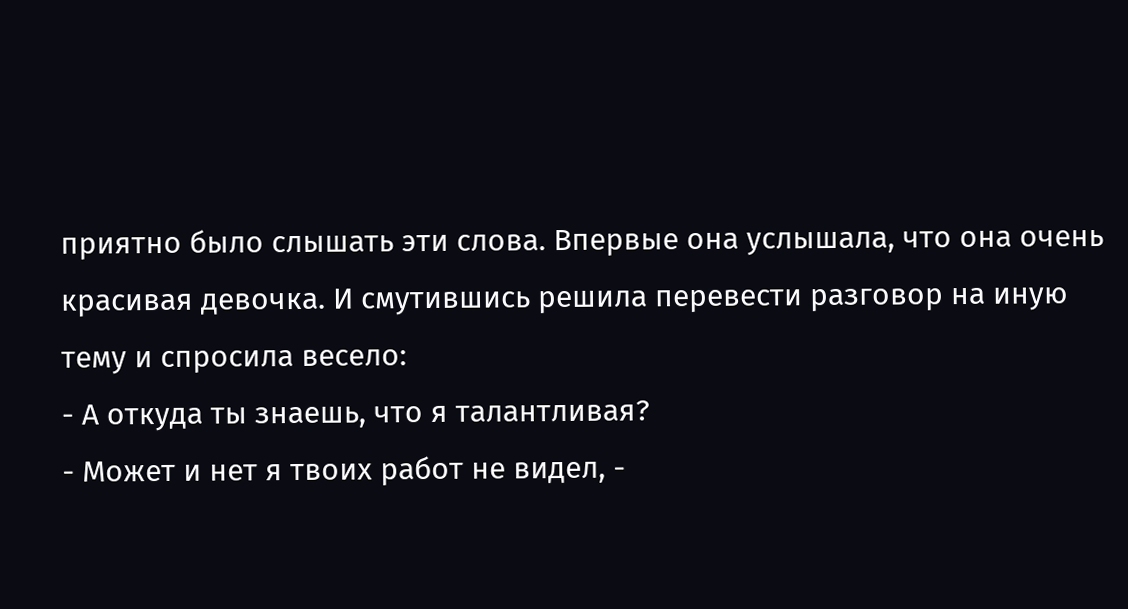приятно было слышать эти слова. Впервые она услышала, что она очень красивая девочка. И смутившись решила перевести разговор на иную тему и спросила весело:
- А откуда ты знаешь, что я талантливая?
- Может и нет я твоих работ не видел, -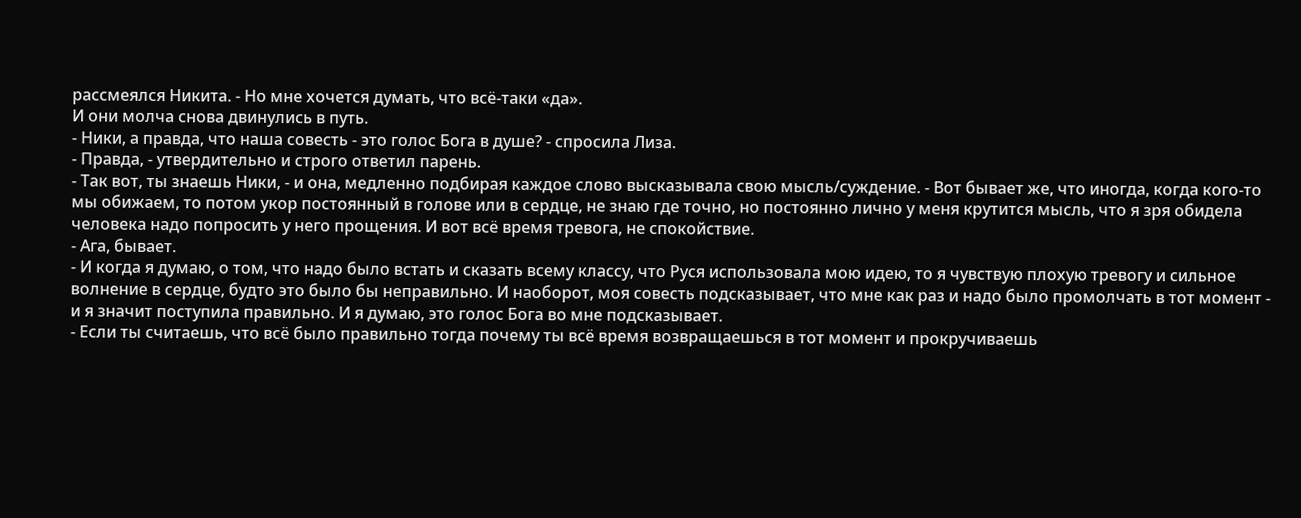рассмеялся Никита. - Но мне хочется думать, что всё-таки «да».
И они молча снова двинулись в путь.
- Ники, а правда, что наша совесть - это голос Бога в душе? - спросила Лиза.
- Правда, - утвердительно и строго ответил парень.
- Так вот, ты знаешь Ники, - и она, медленно подбирая каждое слово высказывала свою мысль/суждение. - Вот бывает же, что иногда, когда кого-то мы обижаем, то потом укор постоянный в голове или в сердце, не знаю где точно, но постоянно лично у меня крутится мысль, что я зря обидела человека надо попросить у него прощения. И вот всё время тревога, не спокойствие.
- Ага, бывает.
- И когда я думаю, о том, что надо было встать и сказать всему классу, что Руся использовала мою идею, то я чувствую плохую тревогу и сильное волнение в сердце, будто это было бы неправильно. И наоборот, моя совесть подсказывает, что мне как раз и надо было промолчать в тот момент - и я значит поступила правильно. И я думаю, это голос Бога во мне подсказывает.
- Если ты считаешь, что всё было правильно тогда почему ты всё время возвращаешься в тот момент и прокручиваешь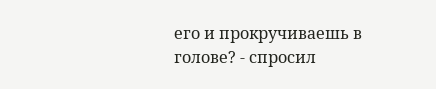его и прокручиваешь в голове? - спросил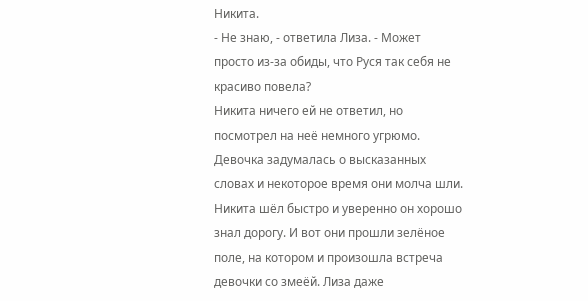Никита.
- Не знаю, - ответила Лиза. - Может просто из-за обиды, что Руся так себя не красиво повела?
Никита ничего ей не ответил, но посмотрел на неё немного угрюмо. Девочка задумалась о высказанных словах и некоторое время они молча шли. Никита шёл быстро и уверенно он хорошо знал дорогу. И вот они прошли зелёное поле, на котором и произошла встреча девочки со змеёй. Лиза даже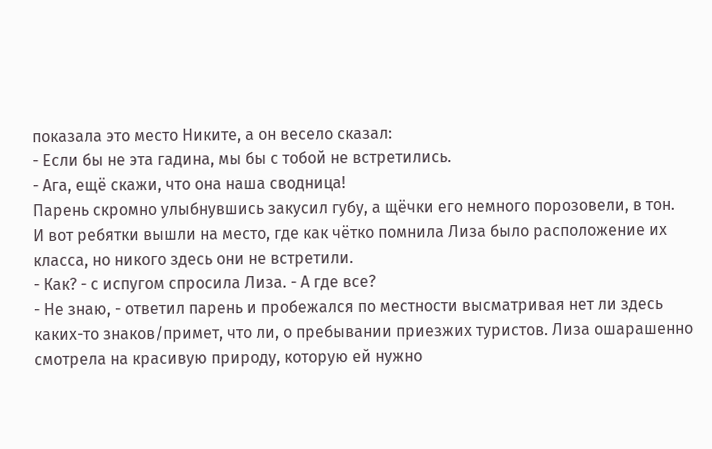показала это место Никите, а он весело сказал:
- Если бы не эта гадина, мы бы с тобой не встретились.
- Ага, ещё скажи, что она наша сводница!
Парень скромно улыбнувшись закусил губу, а щёчки его немного порозовели, в тон.
И вот ребятки вышли на место, где как чётко помнила Лиза было расположение их класса, но никого здесь они не встретили.
- Как? - с испугом спросила Лиза. - А где все?
- Не знаю, - ответил парень и пробежался по местности высматривая нет ли здесь каких-то знаков/примет, что ли, о пребывании приезжих туристов. Лиза ошарашенно смотрела на красивую природу, которую ей нужно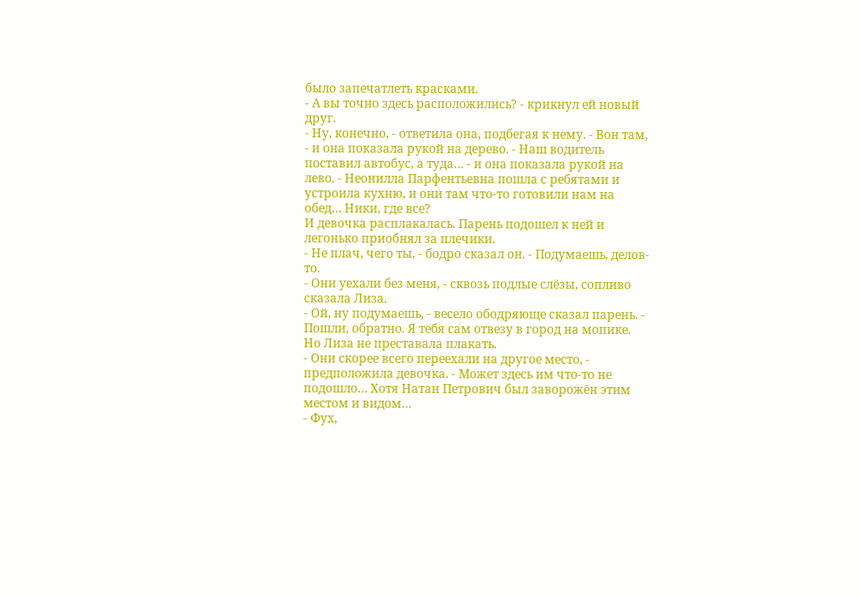было запечатлеть красками.
- А вы точно здесь расположились? - крикнул ей новый друг.
- Ну, конечно, - ответила она, подбегая к нему. - Вон там, - и она показала рукой на дерево. - Наш водитель поставил автобус, а туда… - и она показала рукой на лево. - Неонилла Парфентьевна пошла с ребятами и устроила кухню, и они там что-то готовили нам на обед… Ники, где все?
И девочка расплакалась. Парень подошел к ней и легонько приобнял за плечики.
- Не плач, чего ты, - бодро сказал он. - Подумаешь, делов-то.
- Они уехали без меня, - сквозь подлые слёзы, сопливо сказала Лиза.
- Ой, ну подумаешь, - весело ободряюще сказал парень. - Пошли, обратно. Я тебя сам отвезу в город на мопике.
Но Лиза не преставала плакать.
- Они скорее всего переехали на другое место, - предположила девочка. - Может здесь им что-то не подошло… Хотя Натан Петрович был заворожён этим местом и видом…
- Фух,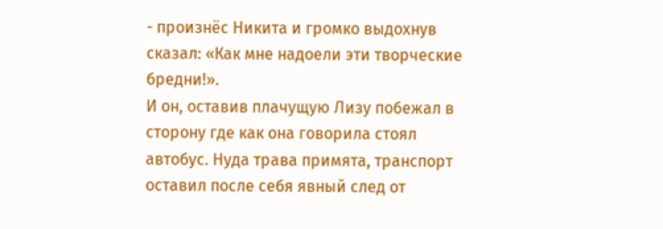- произнёс Никита и громко выдохнув сказал: «Как мне надоели эти творческие бредни!».
И он, оставив плачущую Лизу побежал в сторону где как она говорила стоял автобус. Нуда трава примята, транспорт оставил после себя явный след от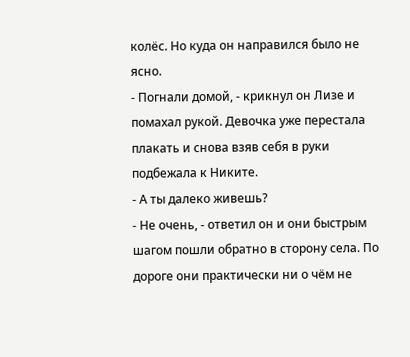колёс. Но куда он направился было не ясно.
- Погнали домой, - крикнул он Лизе и помахал рукой. Девочка уже перестала плакать и снова взяв себя в руки подбежала к Никите.
- А ты далеко живешь?
- Не очень, - ответил он и они быстрым шагом пошли обратно в сторону села. По дороге они практически ни о чём не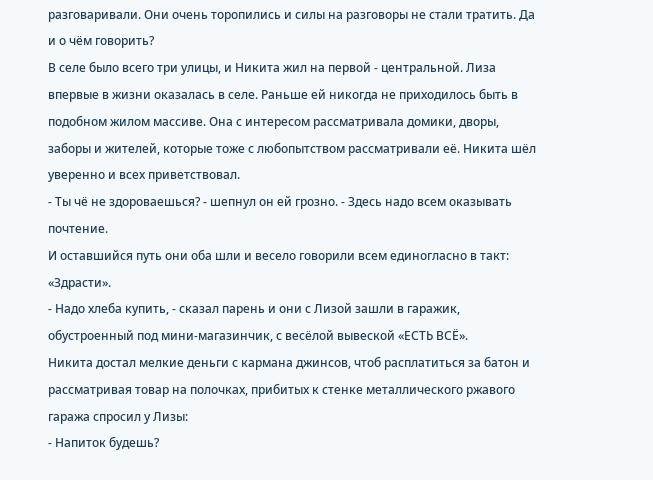разговаривали. Они очень торопились и силы на разговоры не стали тратить. Да и о чём говорить?
В селе было всего три улицы, и Никита жил на первой - центральной. Лиза впервые в жизни оказалась в селе. Раньше ей никогда не приходилось быть в подобном жилом массиве. Она с интересом рассматривала домики, дворы, заборы и жителей, которые тоже с любопытством рассматривали её. Никита шёл уверенно и всех приветствовал.
- Ты чё не здороваешься? - шепнул он ей грозно. - Здесь надо всем оказывать почтение.
И оставшийся путь они оба шли и весело говорили всем единогласно в такт: «Здрасти».
- Надо хлеба купить, - сказал парень и они с Лизой зашли в гаражик, обустроенный под мини-магазинчик, с весёлой вывеской «ЕСТЬ ВСЁ».
Никита достал мелкие деньги с кармана джинсов, чтоб расплатиться за батон и рассматривая товар на полочках, прибитых к стенке металлического ржавого гаража спросил у Лизы:
- Напиток будешь?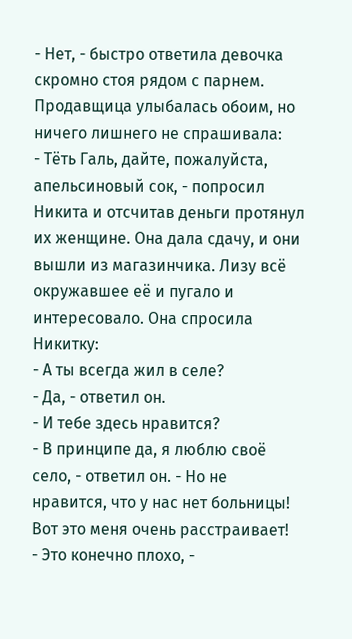- Нет, - быстро ответила девочка скромно стоя рядом с парнем. Продавщица улыбалась обоим, но ничего лишнего не спрашивала:
- Тёть Галь, дайте, пожалуйста, апельсиновый сок, - попросил Никита и отсчитав деньги протянул их женщине. Она дала сдачу, и они вышли из магазинчика. Лизу всё окружавшее её и пугало и интересовало. Она спросила Никитку:
- А ты всегда жил в селе?
- Да, - ответил он.
- И тебе здесь нравится?
- В принципе да, я люблю своё село, - ответил он. - Но не нравится, что у нас нет больницы! Вот это меня очень расстраивает!
- Это конечно плохо, -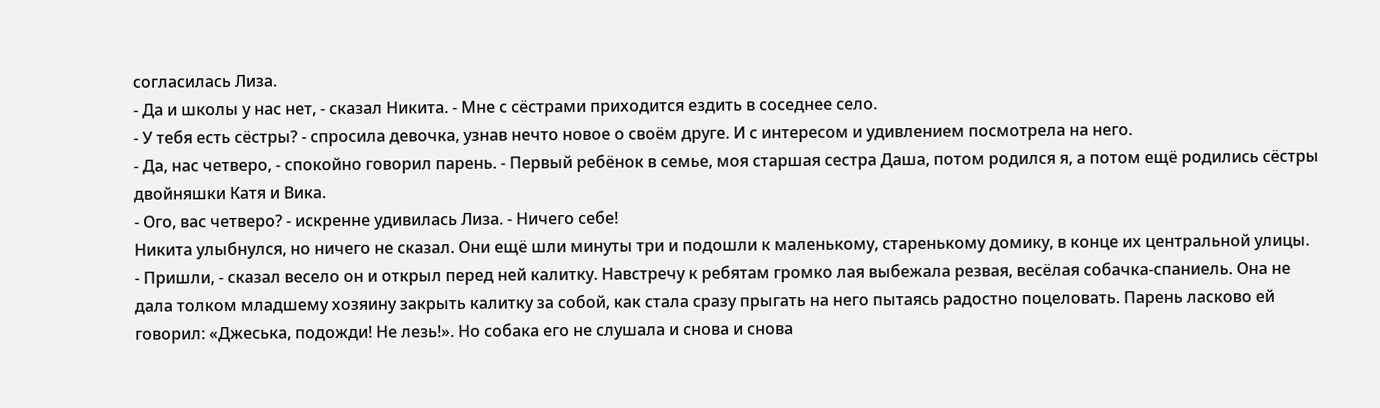согласилась Лиза.
- Да и школы у нас нет, - сказал Никита. - Мне с сёстрами приходится ездить в соседнее село.
- У тебя есть сёстры? - спросила девочка, узнав нечто новое о своём друге. И с интересом и удивлением посмотрела на него.
- Да, нас четверо, - спокойно говорил парень. - Первый ребёнок в семье, моя старшая сестра Даша, потом родился я, а потом ещё родились сёстры двойняшки Катя и Вика.
- Ого, вас четверо? - искренне удивилась Лиза. - Ничего себе!
Никита улыбнулся, но ничего не сказал. Они ещё шли минуты три и подошли к маленькому, старенькому домику, в конце их центральной улицы.
- Пришли, - сказал весело он и открыл перед ней калитку. Навстречу к ребятам громко лая выбежала резвая, весёлая собачка-спаниель. Она не дала толком младшему хозяину закрыть калитку за собой, как стала сразу прыгать на него пытаясь радостно поцеловать. Парень ласково ей говорил: «Джеська, подожди! Не лезь!». Но собака его не слушала и снова и снова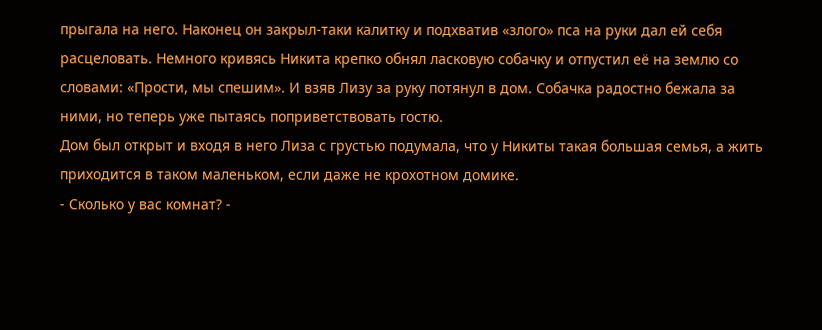прыгала на него. Наконец он закрыл-таки калитку и подхватив «злого» пса на руки дал ей себя расцеловать. Немного кривясь Никита крепко обнял ласковую собачку и отпустил её на землю со словами: «Прости, мы спешим». И взяв Лизу за руку потянул в дом. Собачка радостно бежала за ними, но теперь уже пытаясь поприветствовать гостю.
Дом был открыт и входя в него Лиза с грустью подумала, что у Никиты такая большая семья, а жить приходится в таком маленьком, если даже не крохотном домике.
- Сколько у вас комнат? -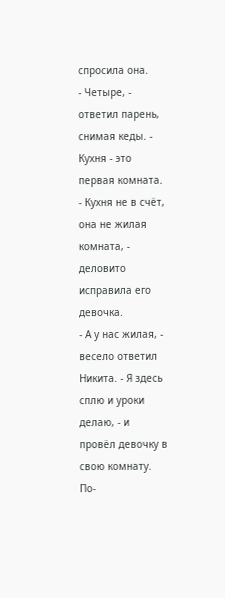спросила она.
- Четыре, - ответил парень, снимая кеды. - Кухня - это первая комната.
- Кухня не в счёт, она не жилая комната, - деловито исправила его девочка.
- А у нас жилая, - весело ответил Никита. - Я здесь сплю и уроки делаю, - и провёл девочку в свою комнату. По-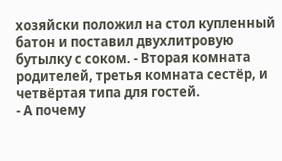хозяйски положил на стол купленный батон и поставил двухлитровую бутылку с соком. - Вторая комната родителей, третья комната сестёр, и четвёртая типа для гостей.
- А почему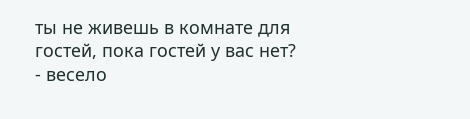ты не живешь в комнате для гостей, пока гостей у вас нет? - весело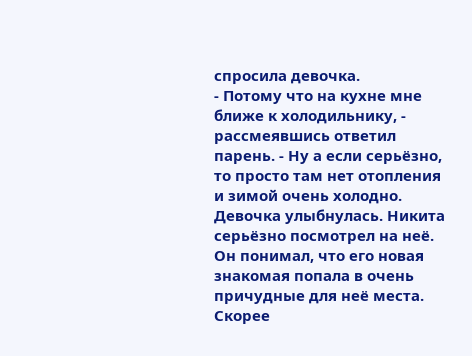спросила девочка.
- Потому что на кухне мне ближе к холодильнику, - рассмеявшись ответил парень. - Ну а если серьёзно, то просто там нет отопления и зимой очень холодно.
Девочка улыбнулась. Никита серьёзно посмотрел на неё. Он понимал, что его новая знакомая попала в очень причудные для неё места. Скорее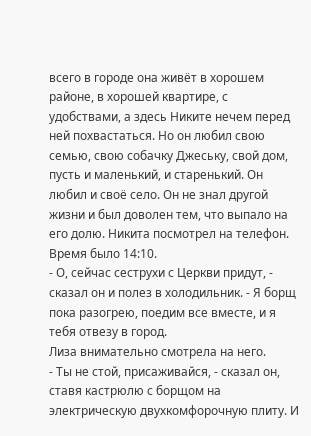всего в городе она живёт в хорошем районе, в хорошей квартире, с удобствами, а здесь Никите нечем перед ней похвастаться. Но он любил свою семью, свою собачку Джеську, свой дом, пусть и маленький, и старенький. Он любил и своё село. Он не знал другой жизни и был доволен тем, что выпало на его долю. Никита посмотрел на телефон. Время было 14:10.
- О, сейчас сеструхи с Церкви придут, - сказал он и полез в холодильник. - Я борщ пока разогрею, поедим все вместе, и я тебя отвезу в город.
Лиза внимательно смотрела на него.
- Ты не стой, присаживайся, - сказал он, ставя кастрюлю с борщом на электрическую двухкомфорочную плиту. И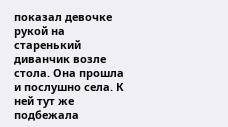показал девочке рукой на старенький диванчик возле стола. Она прошла и послушно села. К ней тут же подбежала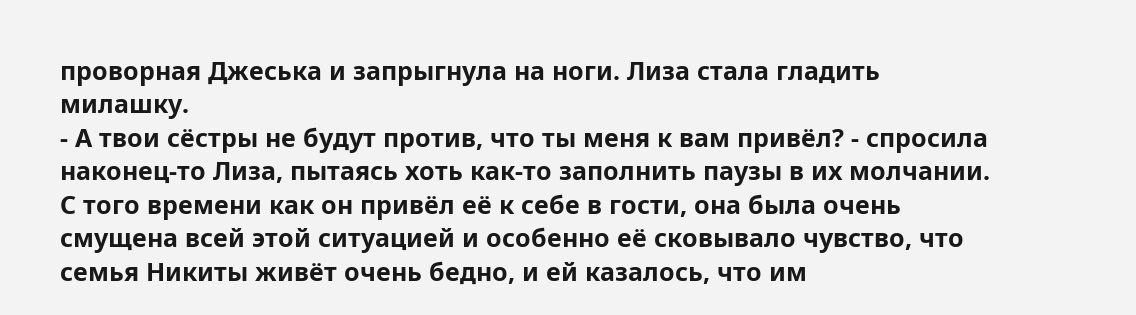проворная Джеська и запрыгнула на ноги. Лиза стала гладить милашку.
- А твои сёстры не будут против, что ты меня к вам привёл? - спросила наконец-то Лиза, пытаясь хоть как-то заполнить паузы в их молчании. С того времени как он привёл её к себе в гости, она была очень смущена всей этой ситуацией и особенно её сковывало чувство, что семья Никиты живёт очень бедно, и ей казалось, что им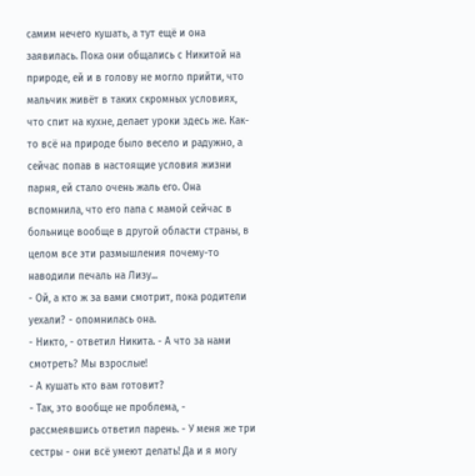самим нечего кушать, а тут ещё и она заявилась. Пока они общались с Никитой на природе, ей и в голову не могло прийти, что мальчик живёт в таких скромных условиях, что спит на кухне, делает уроки здесь же. Как-то всё на природе было весело и радужно, а сейчас попав в настоящие условия жизни парня, ей стало очень жаль его. Она вспомнила, что его папа с мамой сейчас в больнице вообще в другой области страны, в целом все эти размышления почему-то наводили печаль на Лизу...
- Ой, а кто ж за вами смотрит, пока родители уехали? - опомнилась она.
- Никто, - ответил Никита. - А что за нами смотреть? Мы взрослые!
- А кушать кто вам готовит?
- Так, это вообще не проблема, - рассмеявшись ответил парень. - У меня же три сестры - они всё умеют делать! Да и я могу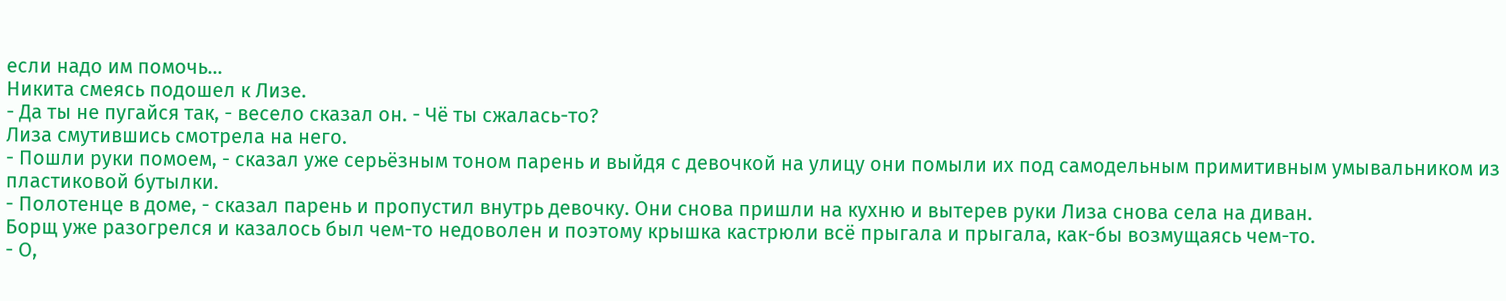если надо им помочь…
Никита смеясь подошел к Лизе.
- Да ты не пугайся так, - весело сказал он. - Чё ты сжалась-то?
Лиза смутившись смотрела на него.
- Пошли руки помоем, - сказал уже серьёзным тоном парень и выйдя с девочкой на улицу они помыли их под самодельным примитивным умывальником из пластиковой бутылки.
- Полотенце в доме, - сказал парень и пропустил внутрь девочку. Они снова пришли на кухню и вытерев руки Лиза снова села на диван.
Борщ уже разогрелся и казалось был чем-то недоволен и поэтому крышка кастрюли всё прыгала и прыгала, как-бы возмущаясь чем-то.
- О,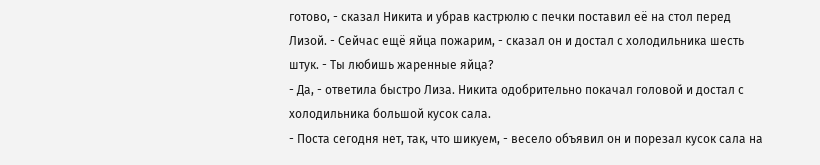готово, - сказал Никита и убрав кастрюлю с печки поставил её на стол перед Лизой. - Сейчас ещё яйца пожарим, - сказал он и достал с холодильника шесть штук. - Ты любишь жаренные яйца?
- Да, - ответила быстро Лиза. Никита одобрительно покачал головой и достал с холодильника большой кусок сала.
- Поста сегодня нет, так, что шикуем, - весело объявил он и порезал кусок сала на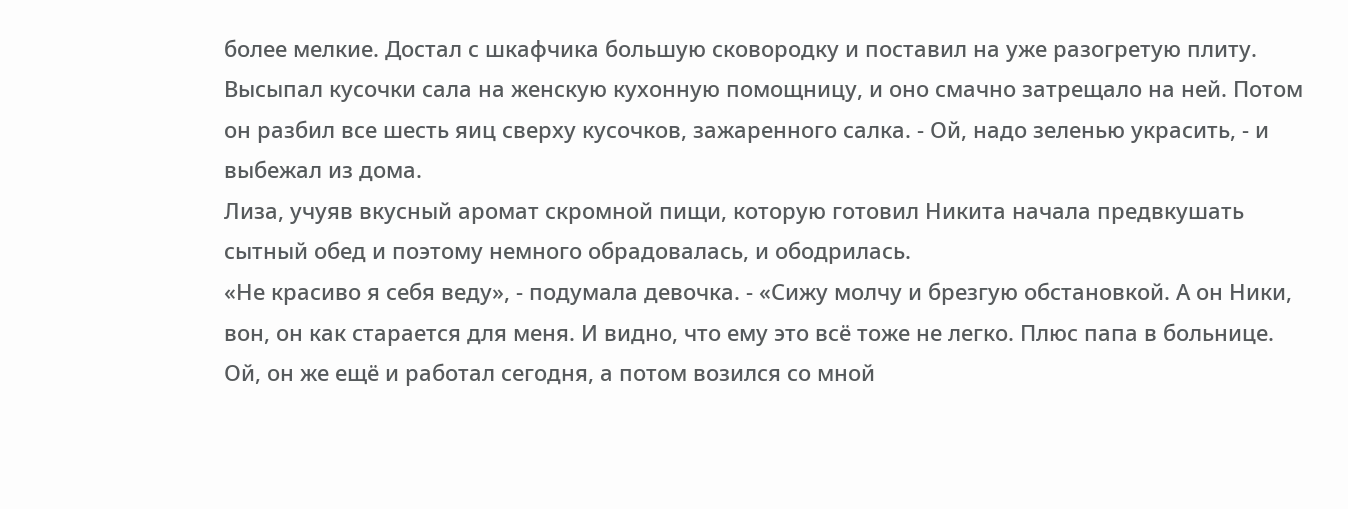более мелкие. Достал с шкафчика большую сковородку и поставил на уже разогретую плиту. Высыпал кусочки сала на женскую кухонную помощницу, и оно смачно затрещало на ней. Потом он разбил все шесть яиц сверху кусочков, зажаренного салка. - Ой, надо зеленью украсить, - и выбежал из дома.
Лиза, учуяв вкусный аромат скромной пищи, которую готовил Никита начала предвкушать сытный обед и поэтому немного обрадовалась, и ободрилась.
«Не красиво я себя веду», - подумала девочка. - «Сижу молчу и брезгую обстановкой. А он Ники, вон, он как старается для меня. И видно, что ему это всё тоже не легко. Плюс папа в больнице. Ой, он же ещё и работал сегодня, а потом возился со мной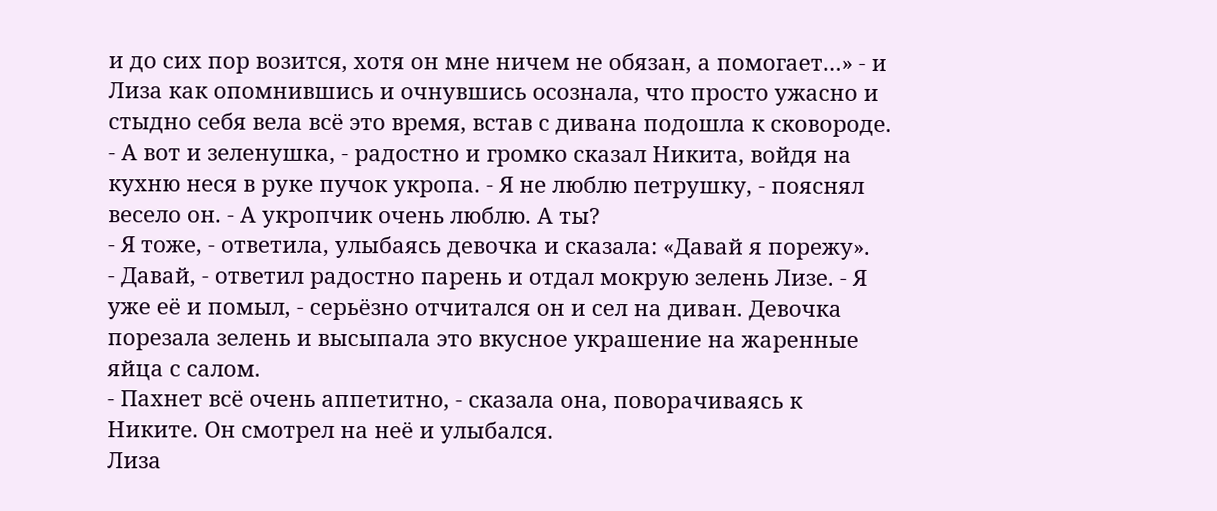и до сих пор возится, хотя он мне ничем не обязан, а помогает…» - и Лиза как опомнившись и очнувшись осознала, что просто ужасно и стыдно себя вела всё это время, встав с дивана подошла к сковороде.
- А вот и зеленушка, - радостно и громко сказал Никита, войдя на кухню неся в руке пучок укропа. - Я не люблю петрушку, - пояснял весело он. - А укропчик очень люблю. А ты?
- Я тоже, - ответила, улыбаясь девочка и сказала: «Давай я порежу».
- Давай, - ответил радостно парень и отдал мокрую зелень Лизе. - Я уже её и помыл, - серьёзно отчитался он и сел на диван. Девочка порезала зелень и высыпала это вкусное украшение на жаренные яйца с салом.
- Пахнет всё очень аппетитно, - сказала она, поворачиваясь к Никите. Он смотрел на неё и улыбался.
Лиза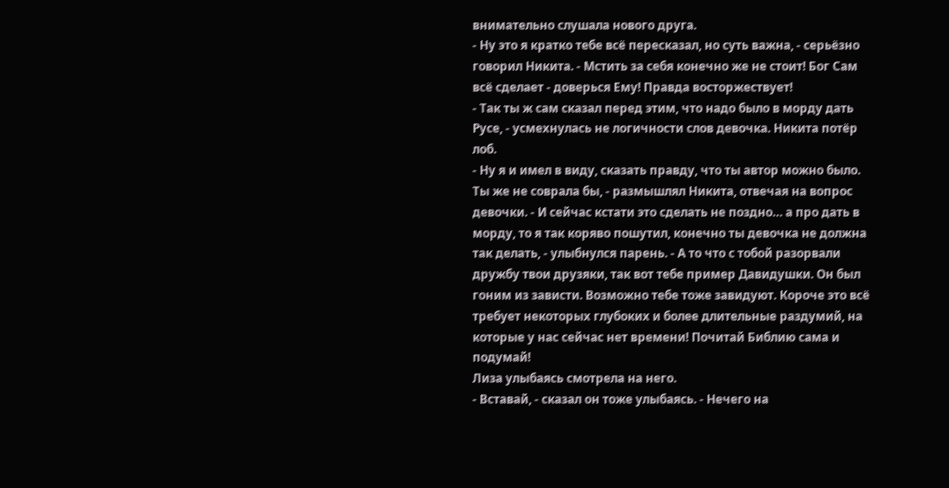внимательно слушала нового друга.
- Ну это я кратко тебе всё пересказал, но суть важна, - серьёзно говорил Никита. - Мстить за себя конечно же не стоит! Бог Сам всё сделает - доверься Ему! Правда восторжествует!
- Так ты ж сам сказал перед этим, что надо было в морду дать Русе, - усмехнулась не логичности слов девочка. Никита потёр лоб.
- Ну я и имел в виду, сказать правду, что ты автор можно было. Ты же не соврала бы, - размышлял Никита, отвечая на вопрос девочки. - И сейчас кстати это сделать не поздно… а про дать в морду, то я так коряво пошутил, конечно ты девочка не должна так делать, - улыбнулся парень. - А то что с тобой разорвали дружбу твои друзяки, так вот тебе пример Давидушки. Он был гоним из зависти. Возможно тебе тоже завидуют. Короче это всё требует некоторых глубоких и более длительные раздумий, на которые у нас сейчас нет времени! Почитай Библию сама и подумай!
Лиза улыбаясь смотрела на него.
- Вставай, - сказал он тоже улыбаясь. - Нечего на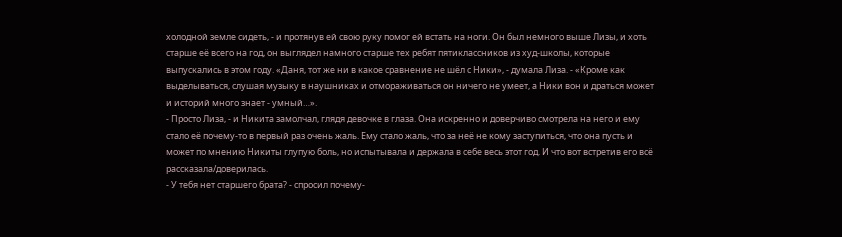холодной земле сидеть, - и протянув ей свою руку помог ей встать на ноги. Он был немного выше Лизы, и хоть старше её всего на год, он выглядел намного старше тех ребят пятиклассников из худ-школы, которые выпускались в этом году. «Даня, тот же ни в какое сравнение не шёл с Ники», - думала Лиза. - «Кроме как выделываться, слушая музыку в наушниках и отмораживаться он ничего не умеет, а Ники вон и драться может и историй много знает - умный…».
- Просто Лиза, - и Никита замолчал, глядя девочке в глаза. Она искренно и доверчиво смотрела на него и ему стало её почему-то в первый раз очень жаль. Ему стало жаль, что за неё не кому заступиться, что она пусть и может по мнению Никиты глупую боль, но испытывала и держала в себе весь этот год. И что вот встретив его всё рассказала/доверилась.
- У тебя нет старшего брата? - спросил почему-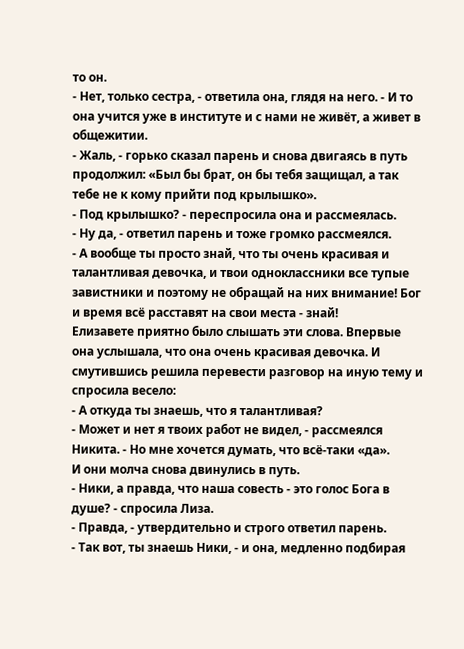то он.
- Нет, только сестра, - ответила она, глядя на него. - И то она учится уже в институте и с нами не живёт, а живет в общежитии.
- Жаль, - горько сказал парень и снова двигаясь в путь продолжил: «Был бы брат, он бы тебя защищал, а так тебе не к кому прийти под крылышко».
- Под крылышко? - переспросила она и рассмеялась.
- Ну да, - ответил парень и тоже громко рассмеялся.
- А вообще ты просто знай, что ты очень красивая и талантливая девочка, и твои одноклассники все тупые завистники и поэтому не обращай на них внимание! Бог и время всё расставят на свои места - знай!
Елизавете приятно было слышать эти слова. Впервые она услышала, что она очень красивая девочка. И смутившись решила перевести разговор на иную тему и спросила весело:
- А откуда ты знаешь, что я талантливая?
- Может и нет я твоих работ не видел, - рассмеялся Никита. - Но мне хочется думать, что всё-таки «да».
И они молча снова двинулись в путь.
- Ники, а правда, что наша совесть - это голос Бога в душе? - спросила Лиза.
- Правда, - утвердительно и строго ответил парень.
- Так вот, ты знаешь Ники, - и она, медленно подбирая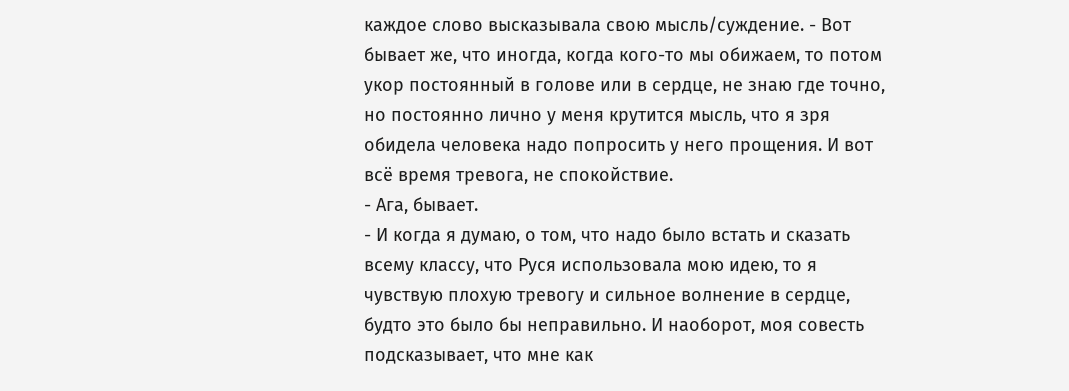каждое слово высказывала свою мысль/суждение. - Вот бывает же, что иногда, когда кого-то мы обижаем, то потом укор постоянный в голове или в сердце, не знаю где точно, но постоянно лично у меня крутится мысль, что я зря обидела человека надо попросить у него прощения. И вот всё время тревога, не спокойствие.
- Ага, бывает.
- И когда я думаю, о том, что надо было встать и сказать всему классу, что Руся использовала мою идею, то я чувствую плохую тревогу и сильное волнение в сердце, будто это было бы неправильно. И наоборот, моя совесть подсказывает, что мне как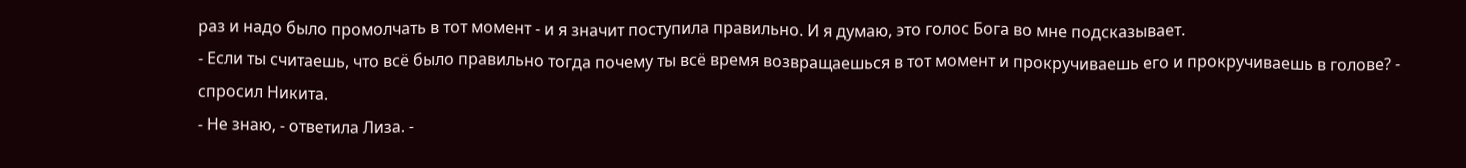раз и надо было промолчать в тот момент - и я значит поступила правильно. И я думаю, это голос Бога во мне подсказывает.
- Если ты считаешь, что всё было правильно тогда почему ты всё время возвращаешься в тот момент и прокручиваешь его и прокручиваешь в голове? - спросил Никита.
- Не знаю, - ответила Лиза. -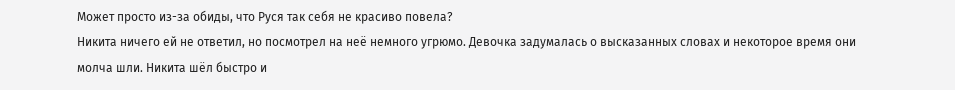Может просто из-за обиды, что Руся так себя не красиво повела?
Никита ничего ей не ответил, но посмотрел на неё немного угрюмо. Девочка задумалась о высказанных словах и некоторое время они молча шли. Никита шёл быстро и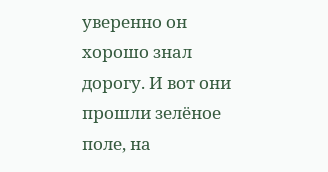уверенно он хорошо знал дорогу. И вот они прошли зелёное поле, на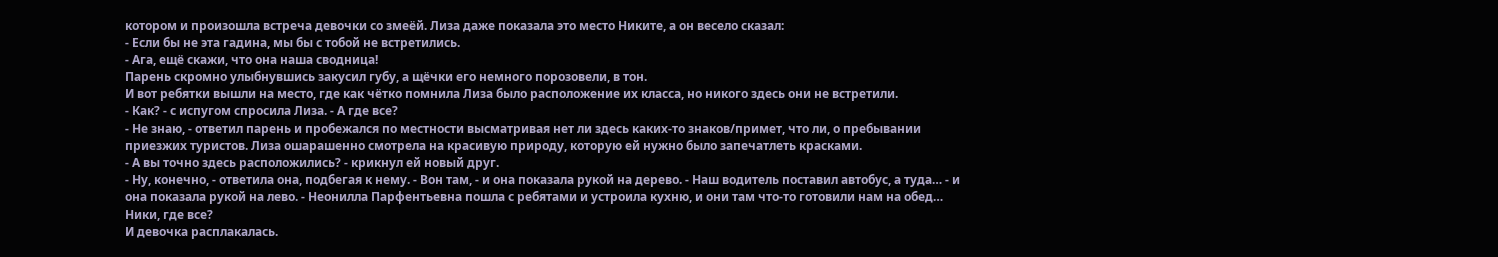котором и произошла встреча девочки со змеёй. Лиза даже показала это место Никите, а он весело сказал:
- Если бы не эта гадина, мы бы с тобой не встретились.
- Ага, ещё скажи, что она наша сводница!
Парень скромно улыбнувшись закусил губу, а щёчки его немного порозовели, в тон.
И вот ребятки вышли на место, где как чётко помнила Лиза было расположение их класса, но никого здесь они не встретили.
- Как? - с испугом спросила Лиза. - А где все?
- Не знаю, - ответил парень и пробежался по местности высматривая нет ли здесь каких-то знаков/примет, что ли, о пребывании приезжих туристов. Лиза ошарашенно смотрела на красивую природу, которую ей нужно было запечатлеть красками.
- А вы точно здесь расположились? - крикнул ей новый друг.
- Ну, конечно, - ответила она, подбегая к нему. - Вон там, - и она показала рукой на дерево. - Наш водитель поставил автобус, а туда… - и она показала рукой на лево. - Неонилла Парфентьевна пошла с ребятами и устроила кухню, и они там что-то готовили нам на обед… Ники, где все?
И девочка расплакалась.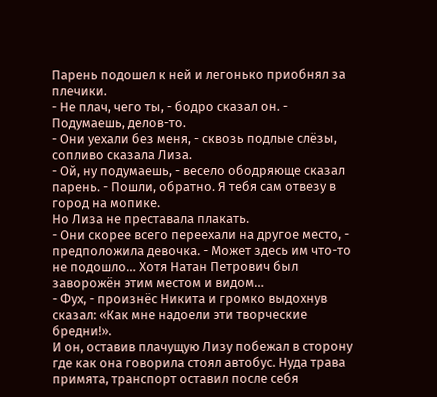Парень подошел к ней и легонько приобнял за плечики.
- Не плач, чего ты, - бодро сказал он. - Подумаешь, делов-то.
- Они уехали без меня, - сквозь подлые слёзы, сопливо сказала Лиза.
- Ой, ну подумаешь, - весело ободряюще сказал парень. - Пошли, обратно. Я тебя сам отвезу в город на мопике.
Но Лиза не преставала плакать.
- Они скорее всего переехали на другое место, - предположила девочка. - Может здесь им что-то не подошло… Хотя Натан Петрович был заворожён этим местом и видом…
- Фух, - произнёс Никита и громко выдохнув сказал: «Как мне надоели эти творческие бредни!».
И он, оставив плачущую Лизу побежал в сторону где как она говорила стоял автобус. Нуда трава примята, транспорт оставил после себя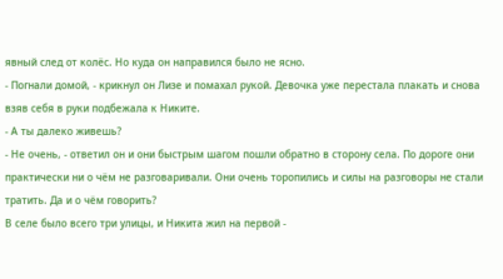явный след от колёс. Но куда он направился было не ясно.
- Погнали домой, - крикнул он Лизе и помахал рукой. Девочка уже перестала плакать и снова взяв себя в руки подбежала к Никите.
- А ты далеко живешь?
- Не очень, - ответил он и они быстрым шагом пошли обратно в сторону села. По дороге они практически ни о чём не разговаривали. Они очень торопились и силы на разговоры не стали тратить. Да и о чём говорить?
В селе было всего три улицы, и Никита жил на первой -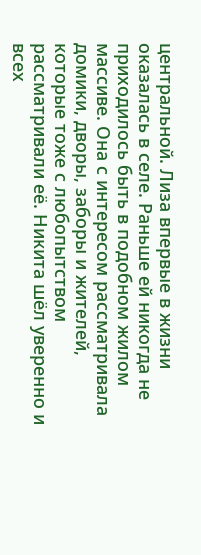центральной. Лиза впервые в жизни оказалась в селе. Раньше ей никогда не приходилось быть в подобном жилом массиве. Она с интересом рассматривала домики, дворы, заборы и жителей, которые тоже с любопытством рассматривали её. Никита шёл уверенно и всех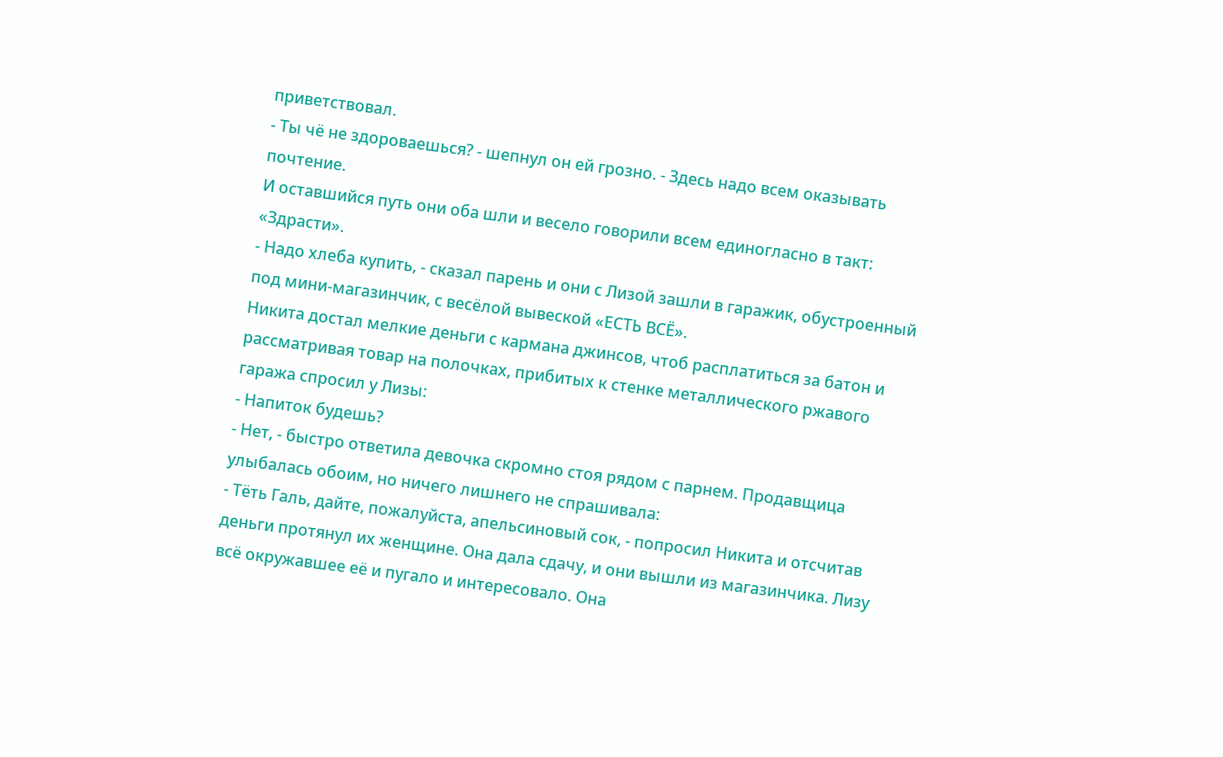приветствовал.
- Ты чё не здороваешься? - шепнул он ей грозно. - Здесь надо всем оказывать почтение.
И оставшийся путь они оба шли и весело говорили всем единогласно в такт: «Здрасти».
- Надо хлеба купить, - сказал парень и они с Лизой зашли в гаражик, обустроенный под мини-магазинчик, с весёлой вывеской «ЕСТЬ ВСЁ».
Никита достал мелкие деньги с кармана джинсов, чтоб расплатиться за батон и рассматривая товар на полочках, прибитых к стенке металлического ржавого гаража спросил у Лизы:
- Напиток будешь?
- Нет, - быстро ответила девочка скромно стоя рядом с парнем. Продавщица улыбалась обоим, но ничего лишнего не спрашивала:
- Тёть Галь, дайте, пожалуйста, апельсиновый сок, - попросил Никита и отсчитав деньги протянул их женщине. Она дала сдачу, и они вышли из магазинчика. Лизу всё окружавшее её и пугало и интересовало. Она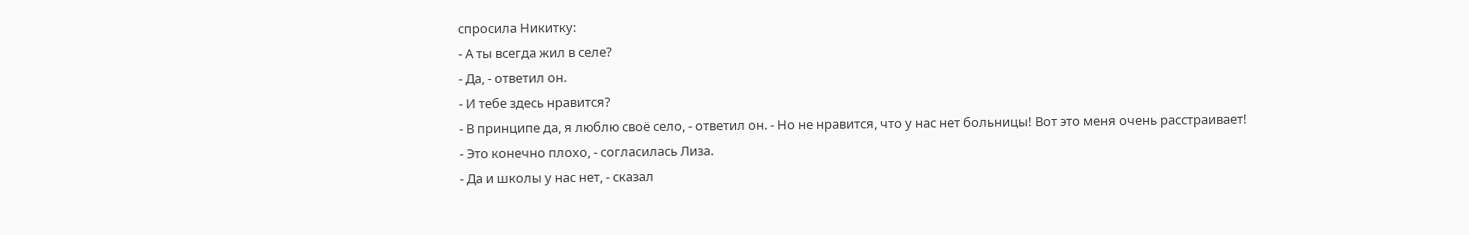спросила Никитку:
- А ты всегда жил в селе?
- Да, - ответил он.
- И тебе здесь нравится?
- В принципе да, я люблю своё село, - ответил он. - Но не нравится, что у нас нет больницы! Вот это меня очень расстраивает!
- Это конечно плохо, - согласилась Лиза.
- Да и школы у нас нет, - сказал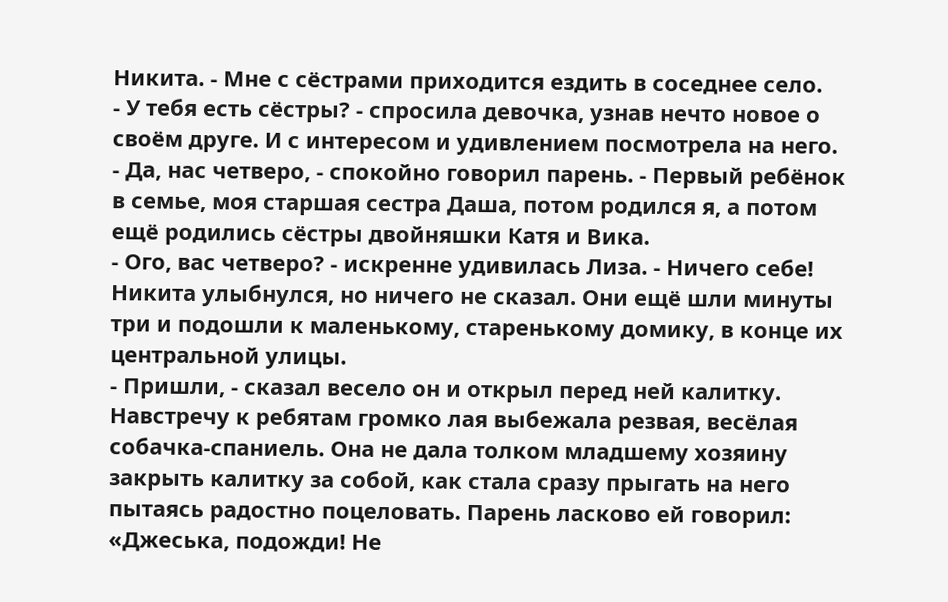Никита. - Мне с сёстрами приходится ездить в соседнее село.
- У тебя есть сёстры? - спросила девочка, узнав нечто новое о своём друге. И с интересом и удивлением посмотрела на него.
- Да, нас четверо, - спокойно говорил парень. - Первый ребёнок в семье, моя старшая сестра Даша, потом родился я, а потом ещё родились сёстры двойняшки Катя и Вика.
- Ого, вас четверо? - искренне удивилась Лиза. - Ничего себе!
Никита улыбнулся, но ничего не сказал. Они ещё шли минуты три и подошли к маленькому, старенькому домику, в конце их центральной улицы.
- Пришли, - сказал весело он и открыл перед ней калитку. Навстречу к ребятам громко лая выбежала резвая, весёлая собачка-спаниель. Она не дала толком младшему хозяину закрыть калитку за собой, как стала сразу прыгать на него пытаясь радостно поцеловать. Парень ласково ей говорил: «Джеська, подожди! Не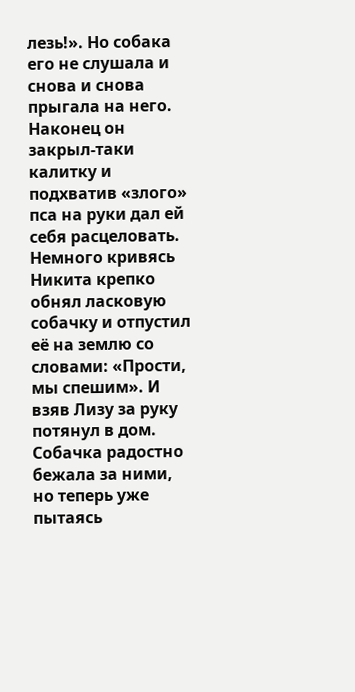лезь!». Но собака его не слушала и снова и снова прыгала на него. Наконец он закрыл-таки калитку и подхватив «злого» пса на руки дал ей себя расцеловать. Немного кривясь Никита крепко обнял ласковую собачку и отпустил её на землю со словами: «Прости, мы спешим». И взяв Лизу за руку потянул в дом. Собачка радостно бежала за ними, но теперь уже пытаясь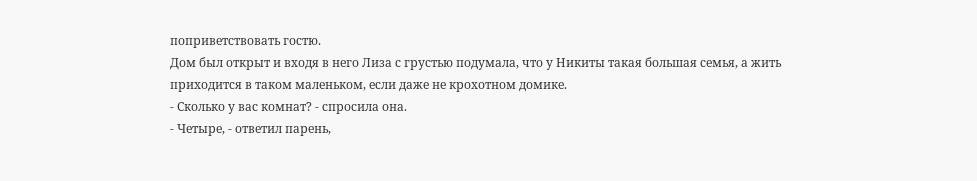поприветствовать гостю.
Дом был открыт и входя в него Лиза с грустью подумала, что у Никиты такая большая семья, а жить приходится в таком маленьком, если даже не крохотном домике.
- Сколько у вас комнат? - спросила она.
- Четыре, - ответил парень,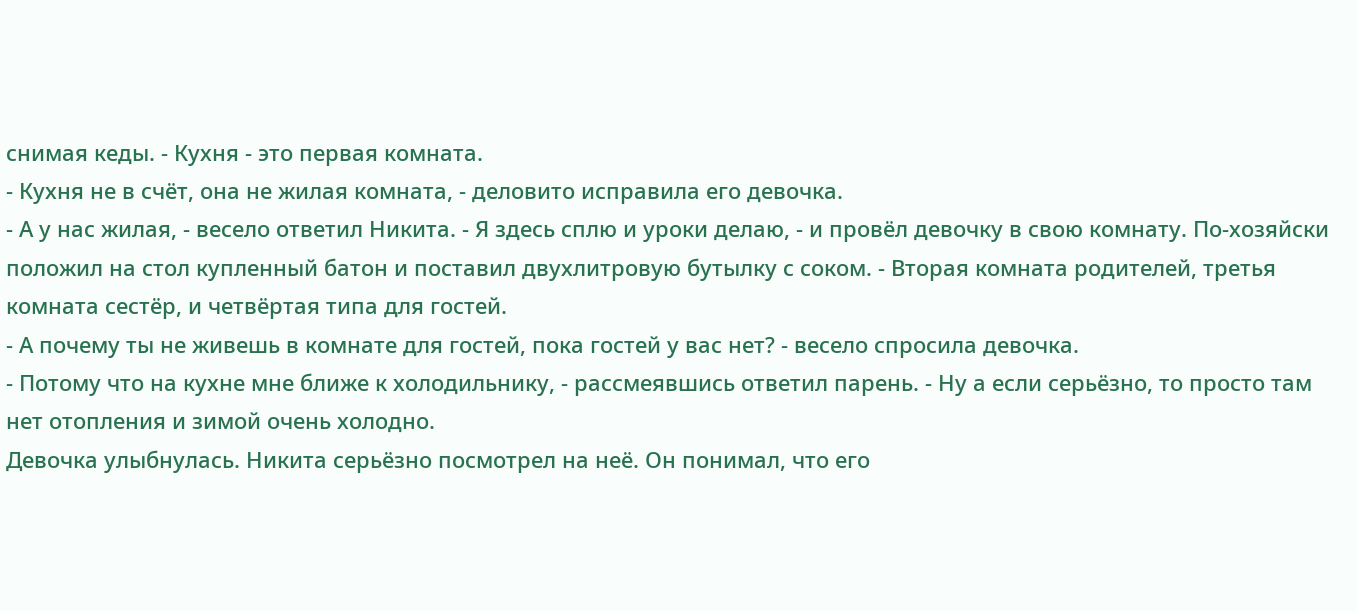снимая кеды. - Кухня - это первая комната.
- Кухня не в счёт, она не жилая комната, - деловито исправила его девочка.
- А у нас жилая, - весело ответил Никита. - Я здесь сплю и уроки делаю, - и провёл девочку в свою комнату. По-хозяйски положил на стол купленный батон и поставил двухлитровую бутылку с соком. - Вторая комната родителей, третья комната сестёр, и четвёртая типа для гостей.
- А почему ты не живешь в комнате для гостей, пока гостей у вас нет? - весело спросила девочка.
- Потому что на кухне мне ближе к холодильнику, - рассмеявшись ответил парень. - Ну а если серьёзно, то просто там нет отопления и зимой очень холодно.
Девочка улыбнулась. Никита серьёзно посмотрел на неё. Он понимал, что его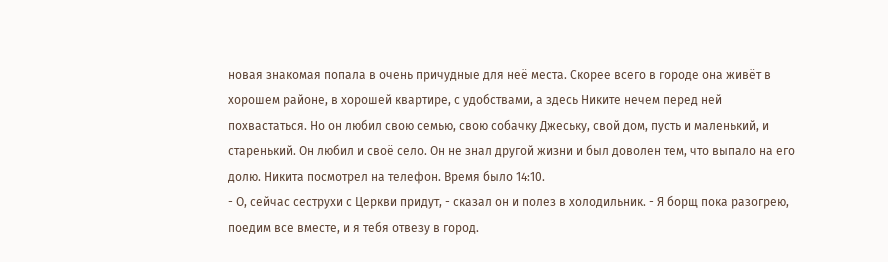новая знакомая попала в очень причудные для неё места. Скорее всего в городе она живёт в хорошем районе, в хорошей квартире, с удобствами, а здесь Никите нечем перед ней похвастаться. Но он любил свою семью, свою собачку Джеську, свой дом, пусть и маленький, и старенький. Он любил и своё село. Он не знал другой жизни и был доволен тем, что выпало на его долю. Никита посмотрел на телефон. Время было 14:10.
- О, сейчас сеструхи с Церкви придут, - сказал он и полез в холодильник. - Я борщ пока разогрею, поедим все вместе, и я тебя отвезу в город.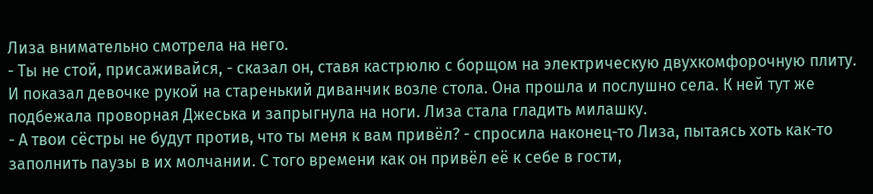Лиза внимательно смотрела на него.
- Ты не стой, присаживайся, - сказал он, ставя кастрюлю с борщом на электрическую двухкомфорочную плиту. И показал девочке рукой на старенький диванчик возле стола. Она прошла и послушно села. К ней тут же подбежала проворная Джеська и запрыгнула на ноги. Лиза стала гладить милашку.
- А твои сёстры не будут против, что ты меня к вам привёл? - спросила наконец-то Лиза, пытаясь хоть как-то заполнить паузы в их молчании. С того времени как он привёл её к себе в гости,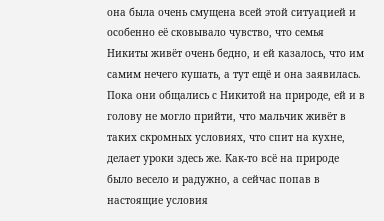она была очень смущена всей этой ситуацией и особенно её сковывало чувство, что семья Никиты живёт очень бедно, и ей казалось, что им самим нечего кушать, а тут ещё и она заявилась. Пока они общались с Никитой на природе, ей и в голову не могло прийти, что мальчик живёт в таких скромных условиях, что спит на кухне, делает уроки здесь же. Как-то всё на природе было весело и радужно, а сейчас попав в настоящие условия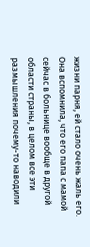жизни парня, ей стало очень жаль его. Она вспомнила, что его папа с мамой сейчас в больнице вообще в другой области страны, в целом все эти размышления почему-то наводили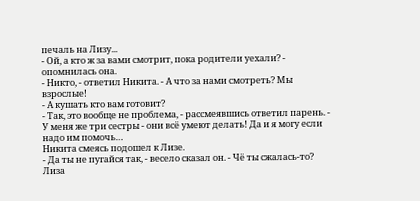печаль на Лизу...
- Ой, а кто ж за вами смотрит, пока родители уехали? - опомнилась она.
- Никто, - ответил Никита. - А что за нами смотреть? Мы взрослые!
- А кушать кто вам готовит?
- Так, это вообще не проблема, - рассмеявшись ответил парень. - У меня же три сестры - они всё умеют делать! Да и я могу если надо им помочь…
Никита смеясь подошел к Лизе.
- Да ты не пугайся так, - весело сказал он. - Чё ты сжалась-то?
Лиза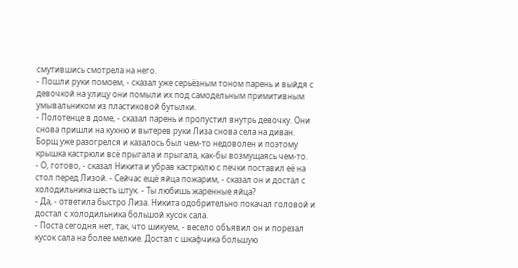смутившись смотрела на него.
- Пошли руки помоем, - сказал уже серьёзным тоном парень и выйдя с девочкой на улицу они помыли их под самодельным примитивным умывальником из пластиковой бутылки.
- Полотенце в доме, - сказал парень и пропустил внутрь девочку. Они снова пришли на кухню и вытерев руки Лиза снова села на диван.
Борщ уже разогрелся и казалось был чем-то недоволен и поэтому крышка кастрюли всё прыгала и прыгала, как-бы возмущаясь чем-то.
- О, готово, - сказал Никита и убрав кастрюлю с печки поставил её на стол перед Лизой. - Сейчас ещё яйца пожарим, - сказал он и достал с холодильника шесть штук. - Ты любишь жаренные яйца?
- Да, - ответила быстро Лиза. Никита одобрительно покачал головой и достал с холодильника большой кусок сала.
- Поста сегодня нет, так, что шикуем, - весело объявил он и порезал кусок сала на более мелкие. Достал с шкафчика большую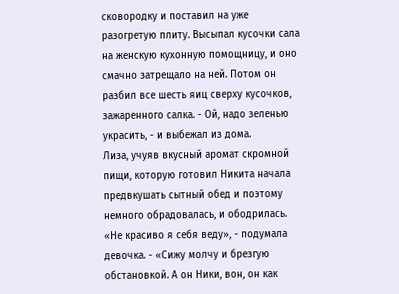сковородку и поставил на уже разогретую плиту. Высыпал кусочки сала на женскую кухонную помощницу, и оно смачно затрещало на ней. Потом он разбил все шесть яиц сверху кусочков, зажаренного салка. - Ой, надо зеленью украсить, - и выбежал из дома.
Лиза, учуяв вкусный аромат скромной пищи, которую готовил Никита начала предвкушать сытный обед и поэтому немного обрадовалась, и ободрилась.
«Не красиво я себя веду», - подумала девочка. - «Сижу молчу и брезгую обстановкой. А он Ники, вон, он как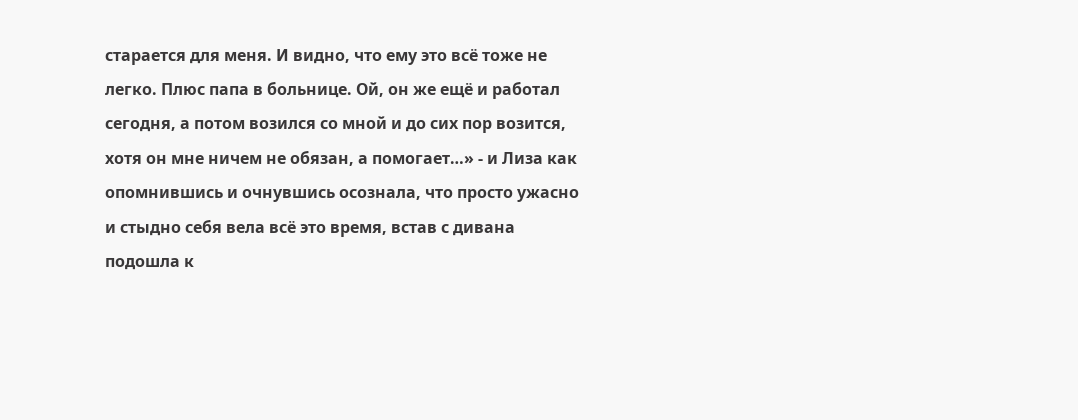старается для меня. И видно, что ему это всё тоже не легко. Плюс папа в больнице. Ой, он же ещё и работал сегодня, а потом возился со мной и до сих пор возится, хотя он мне ничем не обязан, а помогает…» - и Лиза как опомнившись и очнувшись осознала, что просто ужасно и стыдно себя вела всё это время, встав с дивана подошла к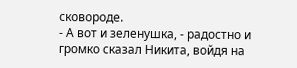сковороде.
- А вот и зеленушка, - радостно и громко сказал Никита, войдя на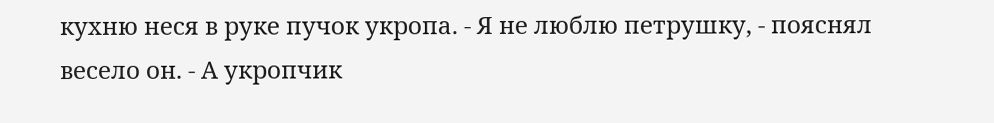кухню неся в руке пучок укропа. - Я не люблю петрушку, - пояснял весело он. - А укропчик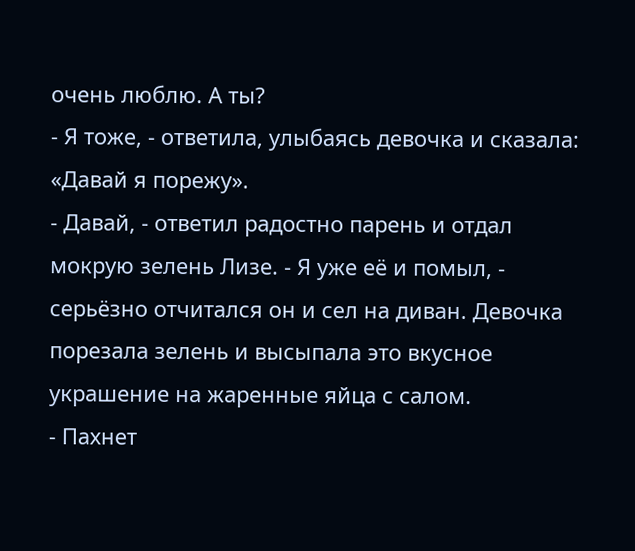очень люблю. А ты?
- Я тоже, - ответила, улыбаясь девочка и сказала: «Давай я порежу».
- Давай, - ответил радостно парень и отдал мокрую зелень Лизе. - Я уже её и помыл, - серьёзно отчитался он и сел на диван. Девочка порезала зелень и высыпала это вкусное украшение на жаренные яйца с салом.
- Пахнет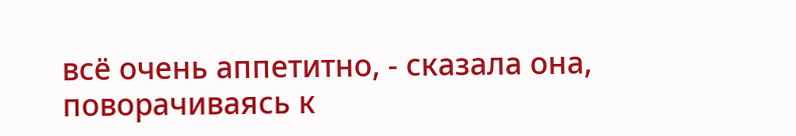всё очень аппетитно, - сказала она, поворачиваясь к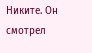Никите. Он смотрел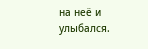на неё и улыбался.